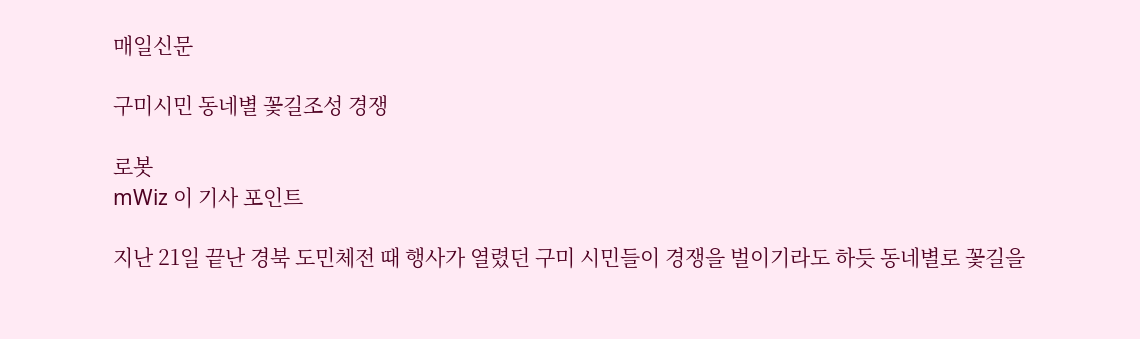매일신문

구미시민 동네별 꽃길조성 경쟁

로봇
mWiz 이 기사 포인트

지난 21일 끝난 경북 도민체전 때 행사가 열렸던 구미 시민들이 경쟁을 벌이기라도 하듯 동네별로 꽃길을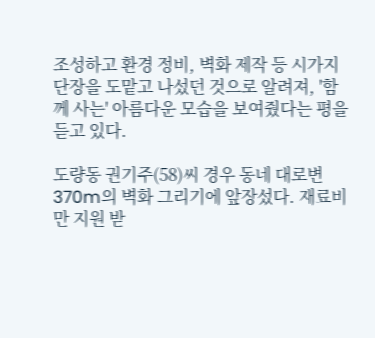조성하고 환경 정비, 벽화 제작 등 시가지 단장을 도맡고 나섰던 것으로 알려져, '함께 사는' 아름다운 모습을 보여줬다는 평을 듣고 있다.

도량동 권기주(58)씨 경우 동네 대로변 370m의 벽화 그리기에 앞장섰다. 재료비만 지원 받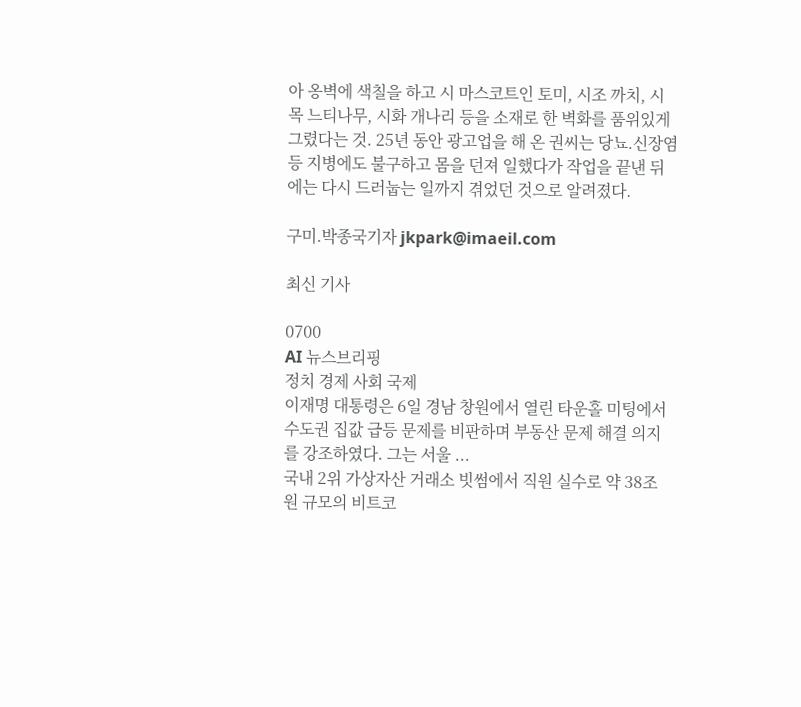아 옹벽에 색칠을 하고 시 마스코트인 토미, 시조 까치, 시목 느티나무, 시화 개나리 등을 소재로 한 벽화를 품위있게 그렸다는 것. 25년 동안 광고업을 해 온 권씨는 당뇨.신장염 등 지병에도 불구하고 몸을 던져 일했다가 작업을 끝낸 뒤에는 다시 드러눕는 일까지 겪었던 것으로 알려졌다.

구미.박종국기자 jkpark@imaeil.com

최신 기사

0700
AI 뉴스브리핑
정치 경제 사회 국제
이재명 대통령은 6일 경남 창원에서 열린 타운홀 미팅에서 수도권 집값 급등 문제를 비판하며 부동산 문제 해결 의지를 강조하였다. 그는 서울 ...
국내 2위 가상자산 거래소 빗썸에서 직원 실수로 약 38조 원 규모의 비트코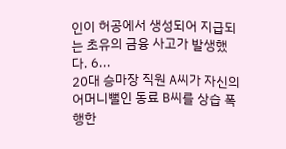인이 허공에서 생성되어 지급되는 초유의 금융 사고가 발생했다. 6...
20대 승마장 직원 A씨가 자신의 어머니뻘인 동료 B씨를 상습 폭행한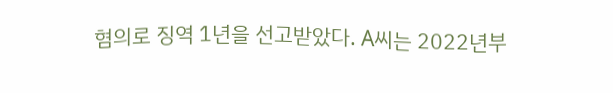혐의로 징역 1년을 선고받았다. A씨는 2022년부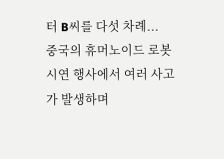터 B씨를 다섯 차례...
중국의 휴머노이드 로봇 시연 행사에서 여러 사고가 발생하며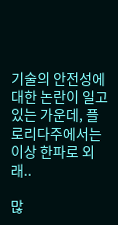기술의 안전성에 대한 논란이 일고 있는 가운데, 플로리다주에서는 이상 한파로 외래..

많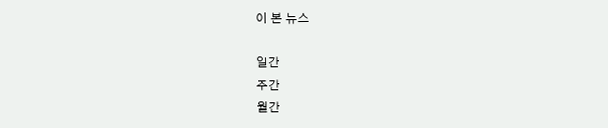이 본 뉴스

일간
주간
월간